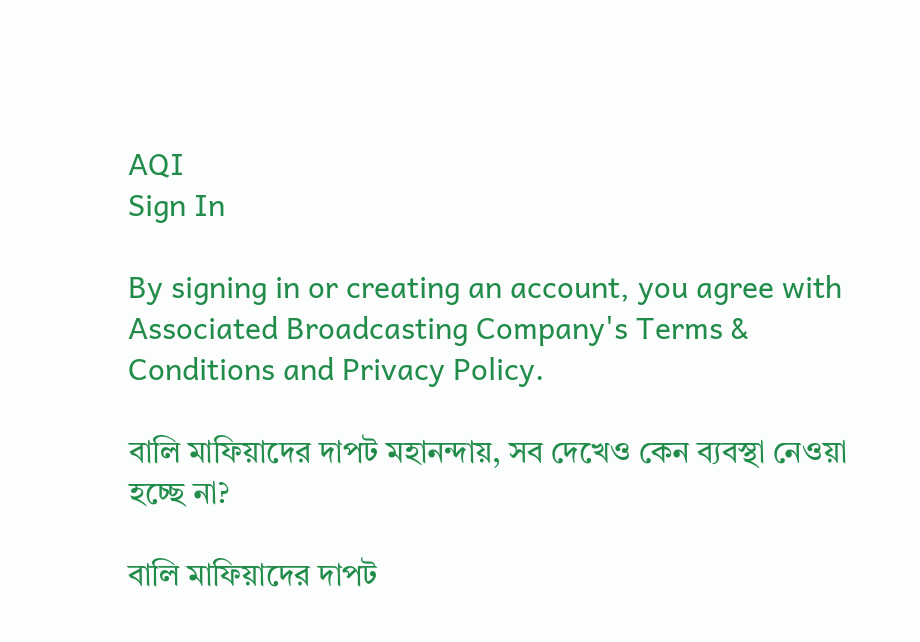AQI
Sign In

By signing in or creating an account, you agree with Associated Broadcasting Company's Terms & Conditions and Privacy Policy.

বালি মাফিয়াদের দাপট মহানন্দায়, সব দেখেও কেন ব্যবস্থা নেওয়া হচ্ছে না?

বালি মাফিয়াদের দাপট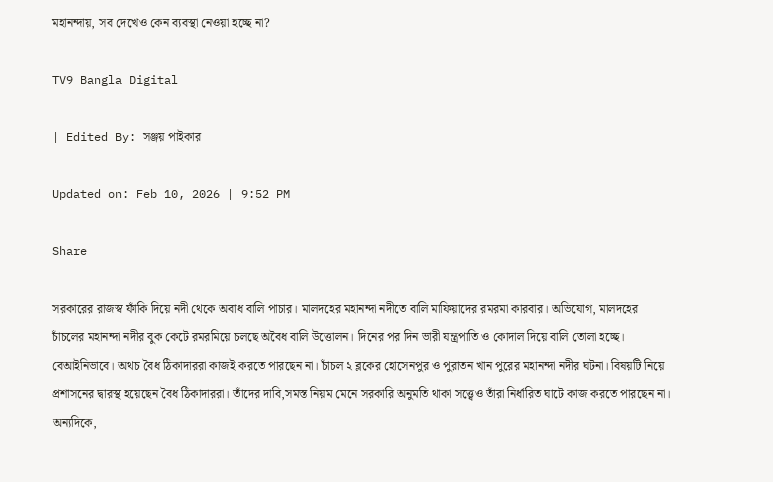মহানন্দায়, সব দেখেও কেন ব্যবস্থা নেওয়া হচ্ছে না?

TV9 Bangla Digital

| Edited By: সঞ্জয় পাইকার

Updated on: Feb 10, 2026 | 9:52 PM

Share

সরকারের রাজস্ব ফাঁকি দিয়ে নদী থেকে অবাধ বালি পাচার। মালদহের মহানন্দা নদীতে বালি মাফিয়াদের রমরমা কারবার। অভিযোগ, মালদহের চাঁচলের মহানন্দা নদীর বুক কেটে রমরমিয়ে চলছে অবৈধ বালি উত্তোলন। দিনের পর দিন ভারী যন্ত্রপাতি ও কোদাল দিয়ে বালি তোলা হচ্ছে। বেআইনিভাবে। অথচ বৈধ ঠিকাদাররা কাজই করতে পারছেন না। চাঁচল ২ ব্লকের হোসেনপুর ও পুরাতন খান পুরের মহানন্দা নদীর ঘটনা। বিষয়টি নিয়ে প্রশাসনের দ্বারস্থ হয়েছেন বৈধ ঠিকাদাররা। তাঁদের দাবি,সমস্ত নিয়ম মেনে সরকারি অনুমতি থাকা সত্ত্বেও তাঁরা নির্ধারিত ঘাটে কাজ করতে পারছেন না। অন্যদিকে,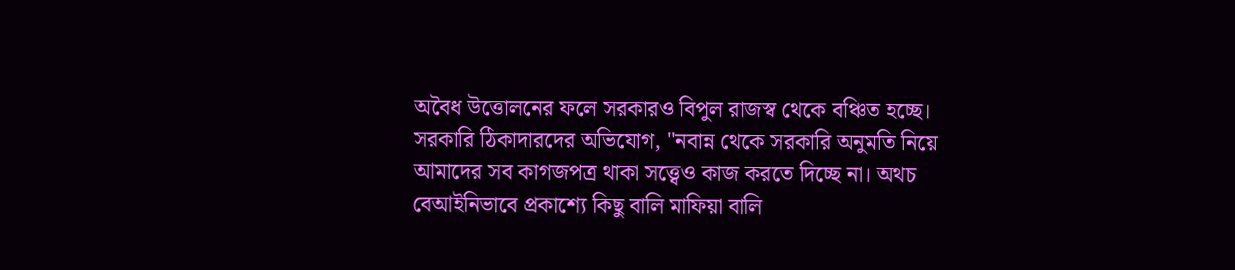অবৈধ উত্তোলনের ফলে সরকারও বিপুল রাজস্ব থেকে বঞ্চিত হচ্ছে। সরকারি ঠিকাদারদের অভিযোগ, "নবান্ন থেকে সরকারি অনুমতি নিয়ে আমাদের সব কাগজপত্র থাকা সত্ত্বেও কাজ করতে দিচ্ছে না। অথচ বেআইনিভাবে প্রকাশ্যে কিছু বালি মাফিয়া বালি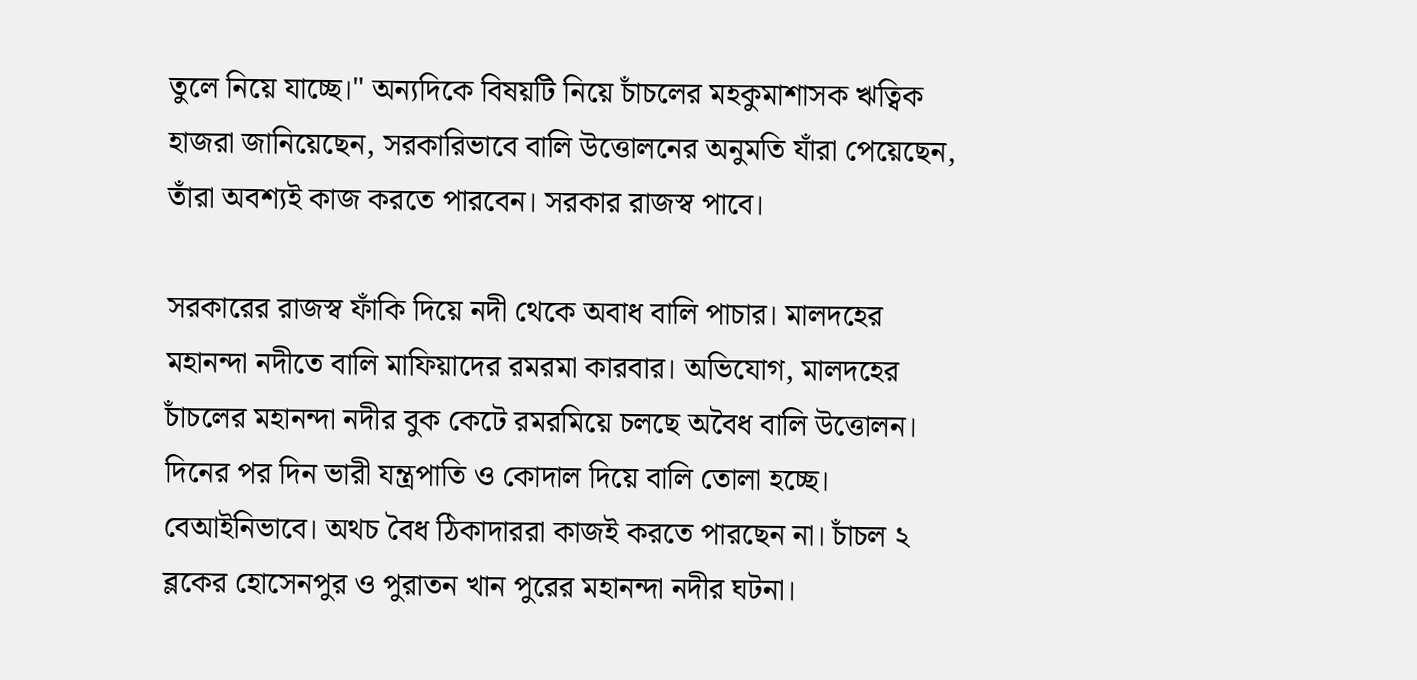তুলে নিয়ে যাচ্ছে।" অন্যদিকে বিষয়টি নিয়ে চাঁচলের মহকুমাশাসক ঋত্বিক হাজরা জানিয়েছেন, সরকারিভাবে বালি উত্তোলনের অনুমতি যাঁরা পেয়েছেন, তাঁরা অবশ্যই কাজ করতে পারবেন। সরকার রাজস্ব পাবে।

সরকারের রাজস্ব ফাঁকি দিয়ে নদী থেকে অবাধ বালি পাচার। মালদহের মহানন্দা নদীতে বালি মাফিয়াদের রমরমা কারবার। অভিযোগ, মালদহের চাঁচলের মহানন্দা নদীর বুক কেটে রমরমিয়ে চলছে অবৈধ বালি উত্তোলন। দিনের পর দিন ভারী যন্ত্রপাতি ও কোদাল দিয়ে বালি তোলা হচ্ছে। বেআইনিভাবে। অথচ বৈধ ঠিকাদাররা কাজই করতে পারছেন না। চাঁচল ২ ব্লকের হোসেনপুর ও পুরাতন খান পুরের মহানন্দা নদীর ঘটনা।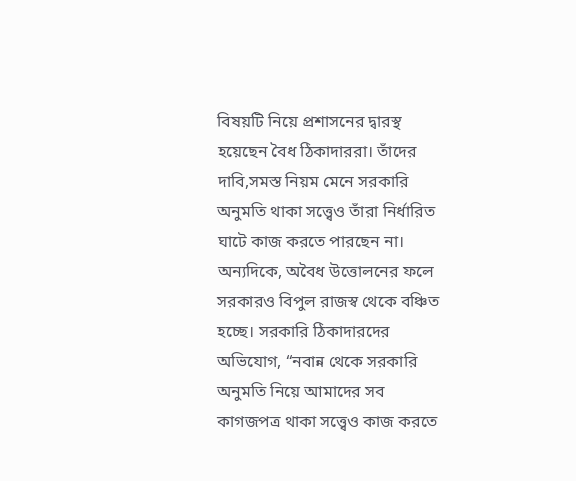বিষয়টি নিয়ে প্রশাসনের দ্বারস্থ হয়েছেন বৈধ ঠিকাদাররা। তাঁদের দাবি,সমস্ত নিয়ম মেনে সরকারি অনুমতি থাকা সত্ত্বেও তাঁরা নির্ধারিত ঘাটে কাজ করতে পারছেন না। অন্যদিকে, অবৈধ উত্তোলনের ফলে সরকারও বিপুল রাজস্ব থেকে বঞ্চিত হচ্ছে। সরকারি ঠিকাদারদের অভিযোগ, “নবান্ন থেকে সরকারি অনুমতি নিয়ে আমাদের সব কাগজপত্র থাকা সত্ত্বেও কাজ করতে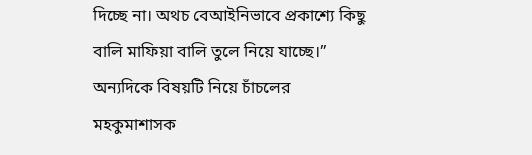দিচ্ছে না। অথচ বেআইনিভাবে প্রকাশ্যে কিছু বালি মাফিয়া বালি তুলে নিয়ে যাচ্ছে।” অন্যদিকে বিষয়টি নিয়ে চাঁচলের মহকুমাশাসক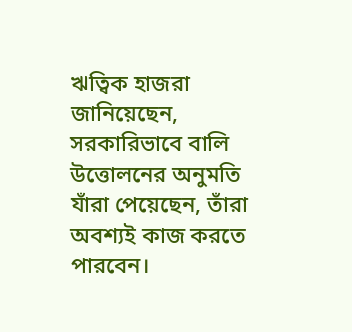ঋত্বিক হাজরা জানিয়েছেন, সরকারিভাবে বালি উত্তোলনের অনুমতি যাঁরা পেয়েছেন, তাঁরা অবশ্যই কাজ করতে পারবেন।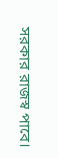সরকার রাজস্ব পাবে।